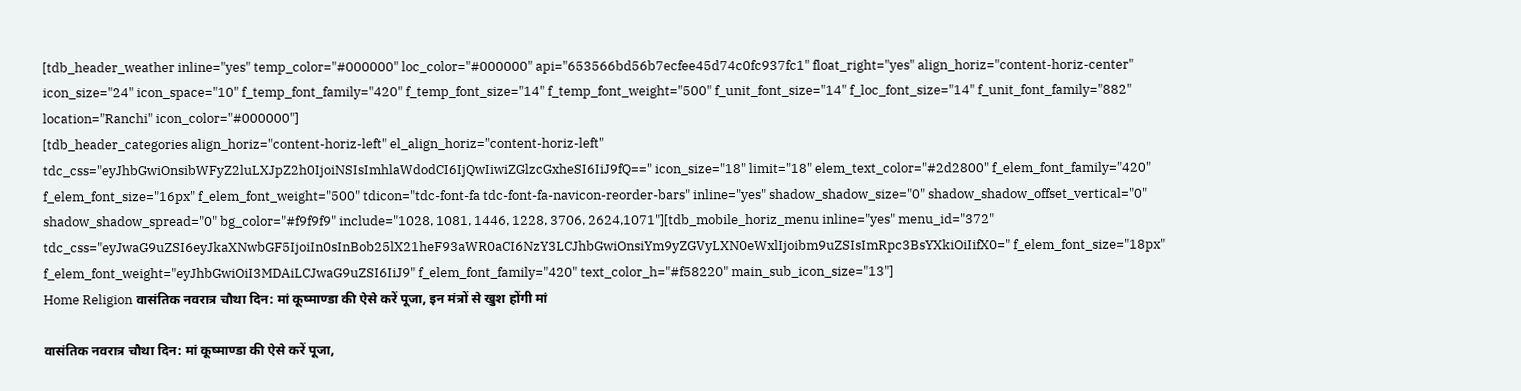[tdb_header_weather inline="yes" temp_color="#000000" loc_color="#000000" api="653566bd56b7ecfee45d74c0fc937fc1" float_right="yes" align_horiz="content-horiz-center" icon_size="24" icon_space="10" f_temp_font_family="420" f_temp_font_size="14" f_temp_font_weight="500" f_unit_font_size="14" f_loc_font_size="14" f_unit_font_family="882" location="Ranchi" icon_color="#000000"]
[tdb_header_categories align_horiz="content-horiz-left" el_align_horiz="content-horiz-left" tdc_css="eyJhbGwiOnsibWFyZ2luLXJpZ2h0IjoiNSIsImhlaWdodCI6IjQwIiwiZGlzcGxheSI6IiJ9fQ==" icon_size="18" limit="18" elem_text_color="#2d2800" f_elem_font_family="420" f_elem_font_size="16px" f_elem_font_weight="500" tdicon="tdc-font-fa tdc-font-fa-navicon-reorder-bars" inline="yes" shadow_shadow_size="0" shadow_shadow_offset_vertical="0" shadow_shadow_spread="0" bg_color="#f9f9f9" include="1028, 1081, 1446, 1228, 3706, 2624,1071"][tdb_mobile_horiz_menu inline="yes" menu_id="372" tdc_css="eyJwaG9uZSI6eyJkaXNwbGF5IjoiIn0sInBob25lX21heF93aWR0aCI6NzY3LCJhbGwiOnsiYm9yZGVyLXN0eWxlIjoibm9uZSIsImRpc3BsYXkiOiIifX0=" f_elem_font_size="18px" f_elem_font_weight="eyJhbGwiOiI3MDAiLCJwaG9uZSI6IiJ9" f_elem_font_family="420" text_color_h="#f58220" main_sub_icon_size="13"]
Home Religion वासंतिक नवरात्र चौथा दिन: मां कूष्माण्डा की ऐसे करें पूजा, इन मंत्रों से खुश होंगी मां

वासंतिक नवरात्र चौथा दिन: मां कूष्माण्डा की ऐसे करें पूजा,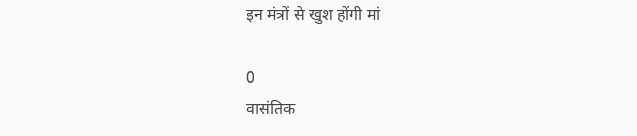इन मंत्रों से खुश होंगी मां

0
वासंतिक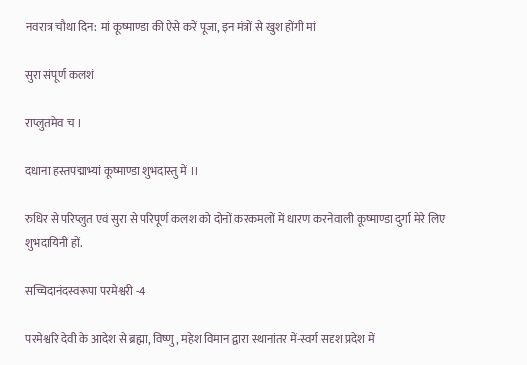नवरात्र चौथा दिन: मां कूष्माण्डा की ऐसे करें पूजा, इन मंत्रों से खुश होंगी मां

सुरा संपूर्ण कलशं

राप्लुतमेव च ।

दधाना हस्तपद्माभ्यां कूष्माण्डा शुभदास्तु में ।।

रुधिर से परिप्लुत एवं सुरा से परिपूर्ण कलश को दोनों करकमलों में धारण करनेवाली कूष्माण्डा दुर्गा मेरे लिए शुभदायिनी हों.

सच्चिदानंदस्वरूपा परमेश्वरी -4

परमेश्वरि देवी के आदेश से ब्रह्मा, विष्णु, महेश विमान द्वारा स्थानांतर में-स्वर्ग सदृश प्रदेश में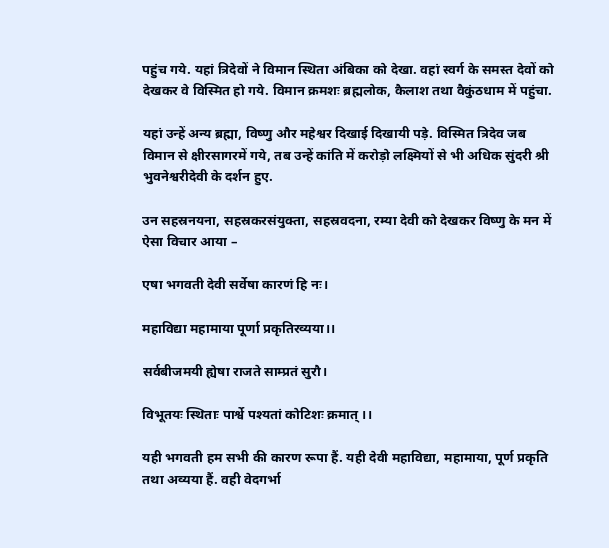पहुंच गये. यहां त्रिदेवों ने विमान स्थिता अंबिका को देखा. वहां स्वर्ग के समस्त देवों को देखकर वे विस्मित हो गये. विमान क्रमशः ब्रह्मलोक, कैलाश तथा वैकुंठधाम में पहुंचा.

यहां उन्हें अन्य ब्रह्मा, विष्णु और महेश्वर दिखाई दिखायी पड़े. विस्मित त्रिदेव जब विमान से क्षीरसागरमें गये, तब उन्हें कांति में करोड़ो लक्ष्मियों से भी अधिक सुंदरी श्री भुवनेश्वरीदेवी के दर्शन हुए.

उन सहस्रनयना, सहस्रकरसंयुक्ता, सहस्रवदना, रम्या देवी को देखकर विष्णु के मन में ऐसा विचार आया –

एषा भगवती देवी सर्वेषा कारणं हि नः।

महाविद्या महामाया पूर्णा प्रकृतिरव्यया।।

सर्वबीजमयी ह्येषा राजते साम्प्रतं सुरौ।

विभूतयः स्थिताः पार्श्वे पश्यतां कोटिशः क्रमात् ।।

यही भगवती हम सभी की कारण रूपा हैं. यही देवी महाविद्या, महामाया, पूर्ण प्रकृति तथा अव्यया हैं. वही वेदगर्भा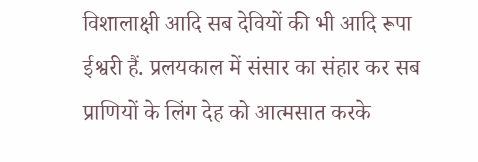विशालाक्षी आदि सब देवियों की भी आदि रूपा ईश्वरी हैं. प्रलयकाल में संसार का संहार कर सब प्राणियों के लिंग देह को आत्मसात करके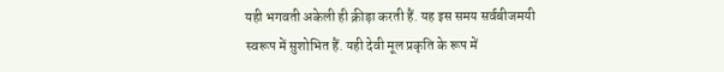यही भगवती अकेली ही क्रीड़ा करती हैं. यह इस समय सर्वबीजमयी स्वरूप में सुशोभित हैं. यही देवी मूल प्रकृति के रूप में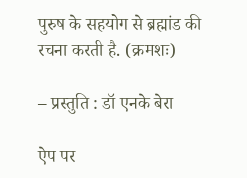पुरुष के सहयोग से ब्रह्मांड की रचना करती है. (क्रमशः)

– प्रस्तुति : डॉ एनके बेरा

ऐप पर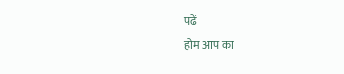पढें
होम आप का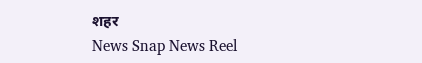शहर
News Snap News Reel